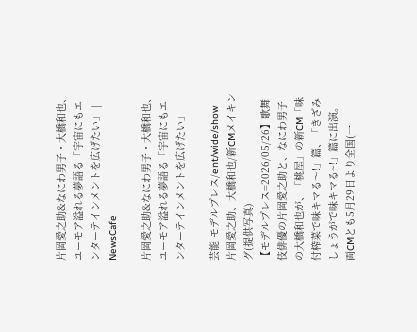片岡愛之助&なにわ男子・大橋和也、ユーモア溢れる夢語る「宇宙にもエンターテインメントを広げたい」 | NewsCafe

片岡愛之助&なにわ男子・大橋和也、ユーモア溢れる夢語る「宇宙にもエンターテインメントを広げたい」

芸能 モデルプレス/ent/wide/show
片岡愛之助、大橋和也/新CMメイキング(提供写真)
【モデルプレス=2026/05/26】歌舞伎俳優の片岡愛之助と、なにわ男子の大橋和也が、「桃屋」の新CM「味付榨菜で味キマる〜!」篇、「きざみしょうがで味キマる~!」篇に出演。両CMとも5月29日より全国(一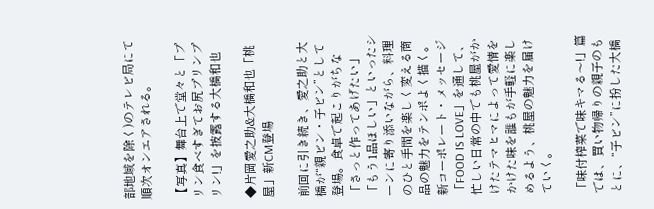部地域を除く)のテレビ局にて順次オンエアされる。

【写真】舞台上で堂々と「プリン食べすぎてお尻プリンプリン!」を披露する大橋和也

◆片岡愛之助&大橋和也「桃屋」新CM登場

前回に引き続き、愛之助と大橋が“親ビン・子ビン”として登場。食卓で起こりがちな「さっと作ってあげたい」「もう1品ほしい」といったシーンに寄り添いながら、料理のひと手間を楽しく変える商品の魅力をテンポよく描く。新コーポレート・メッセージ「FOOD IS LOVE」を通して、忙しい日常の中でも桃屋がかけたテマヒマによって愛情をかけた味を誰もが手軽に楽しめるよう、桃屋の魅力を届けていく。

「味付榨菜で味キマる〜!」篇では、買い物帰りの親子のもとに、“子ビン”に扮した大橋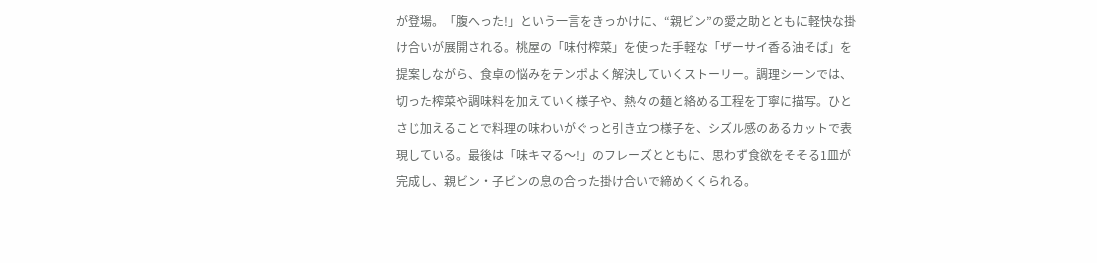が登場。「腹へった!」という一言をきっかけに、“親ビン”の愛之助とともに軽快な掛け合いが展開される。桃屋の「味付榨菜」を使った手軽な「ザーサイ香る油そば」を提案しながら、食卓の悩みをテンポよく解決していくストーリー。調理シーンでは、切った榨菜や調味料を加えていく様子や、熱々の麺と絡める工程を丁寧に描写。ひとさじ加えることで料理の味わいがぐっと引き立つ様子を、シズル感のあるカットで表現している。最後は「味キマる〜!」のフレーズとともに、思わず食欲をそそる1皿が完成し、親ビン・子ビンの息の合った掛け合いで締めくくられる。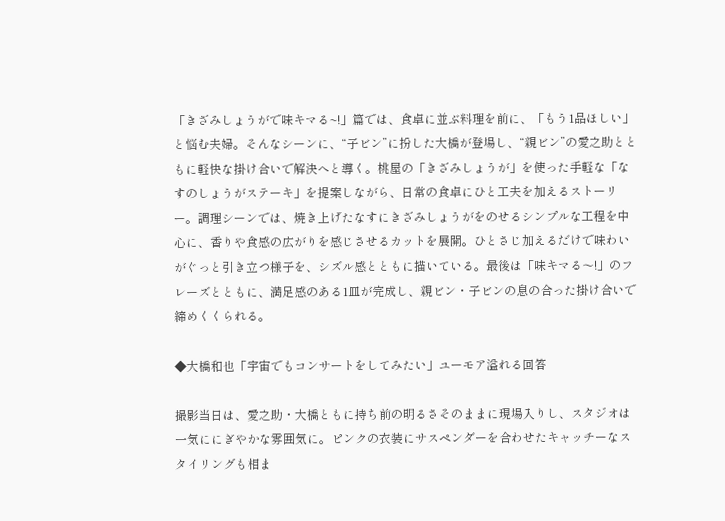「きざみしょうがで味キマる~!」篇では、食卓に並ぶ料理を前に、「もう1品ほしい」と悩む夫婦。そんなシーンに、“子ビン”に扮した大橋が登場し、“親ビン”の愛之助とともに軽快な掛け合いで解決へと導く。桃屋の「きざみしょうが」を使った手軽な「なすのしょうがステーキ」を提案しながら、日常の食卓にひと工夫を加えるストーリー。調理シーンでは、焼き上げたなすにきざみしょうがをのせるシンプルな工程を中心に、香りや食感の広がりを感じさせるカットを展開。ひとさじ加えるだけで味わいがぐっと引き立つ様子を、シズル感とともに描いている。最後は「味キマる〜!」のフレーズとともに、満足感のある1皿が完成し、親ビン・子ビンの息の合った掛け合いで締めくくられる。

◆大橋和也「宇宙でもコンサートをしてみたい」ユーモア溢れる回答

撮影当日は、愛之助・大橋ともに持ち前の明るさそのままに現場入りし、スタジオは一気ににぎやかな雰囲気に。ピンクの衣装にサスペンダーを合わせたキャッチーなスタイリングも相ま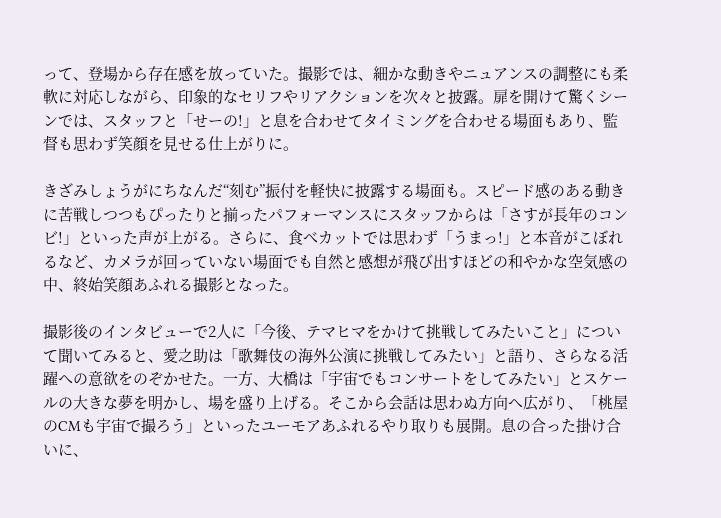って、登場から存在感を放っていた。撮影では、細かな動きやニュアンスの調整にも柔軟に対応しながら、印象的なセリフやリアクションを次々と披露。扉を開けて驚くシーンでは、スタッフと「せーの!」と息を合わせてタイミングを合わせる場面もあり、監督も思わず笑顔を見せる仕上がりに。

きざみしょうがにちなんだ“刻む”振付を軽快に披露する場面も。スピード感のある動きに苦戦しつつもぴったりと揃ったパフォーマンスにスタッフからは「さすが長年のコンビ!」といった声が上がる。さらに、食べカットでは思わず「うまっ!」と本音がこぼれるなど、カメラが回っていない場面でも自然と感想が飛び出すほどの和やかな空気感の中、終始笑顔あふれる撮影となった。

撮影後のインタビューで2人に「今後、テマヒマをかけて挑戦してみたいこと」について聞いてみると、愛之助は「歌舞伎の海外公演に挑戦してみたい」と語り、さらなる活躍への意欲をのぞかせた。一方、大橋は「宇宙でもコンサートをしてみたい」とスケールの大きな夢を明かし、場を盛り上げる。そこから会話は思わぬ方向へ広がり、「桃屋のCMも宇宙で撮ろう」といったユーモアあふれるやり取りも展開。息の合った掛け合いに、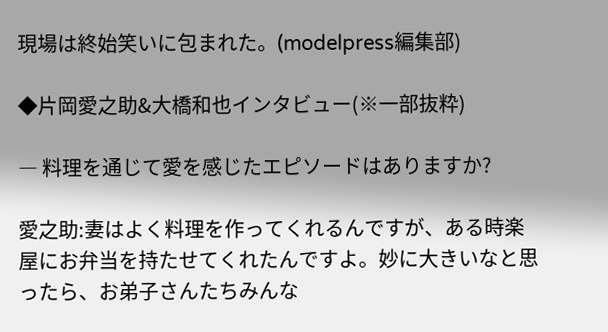現場は終始笑いに包まれた。(modelpress編集部)

◆片岡愛之助&大橋和也インタビュー(※一部抜粋)

― 料理を通じて愛を感じたエピソードはありますか?

愛之助:妻はよく料理を作ってくれるんですが、ある時楽屋にお弁当を持たせてくれたんですよ。妙に大きいなと思ったら、お弟子さんたちみんな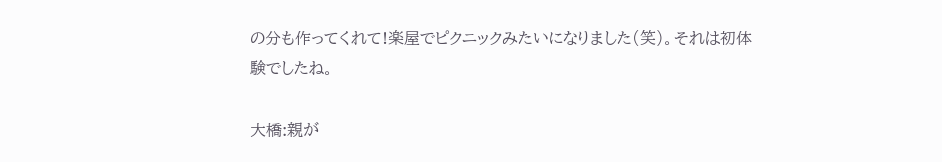の分も作ってくれて!楽屋でピクニックみたいになりました(笑)。それは初体験でしたね。

大橋:親が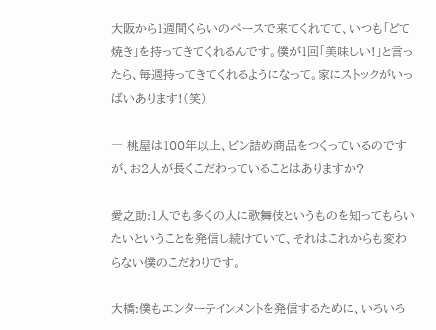大阪から1週間くらいのペースで来てくれてて、いつも「どて焼き」を持ってきてくれるんです。僕が1回「美味しい!」と言ったら、毎週持ってきてくれるようになって。家にストックがいっぱいあります!(笑)

― 桃屋は100年以上、ビン詰め商品をつくっているのですが、お2人が長くこだわっていることはありますか?

愛之助:1人でも多くの人に歌舞伎というものを知ってもらいたいということを発信し続けていて、それはこれからも変わらない僕のこだわりです。

大橋:僕もエンターテインメントを発信するために、いろいろ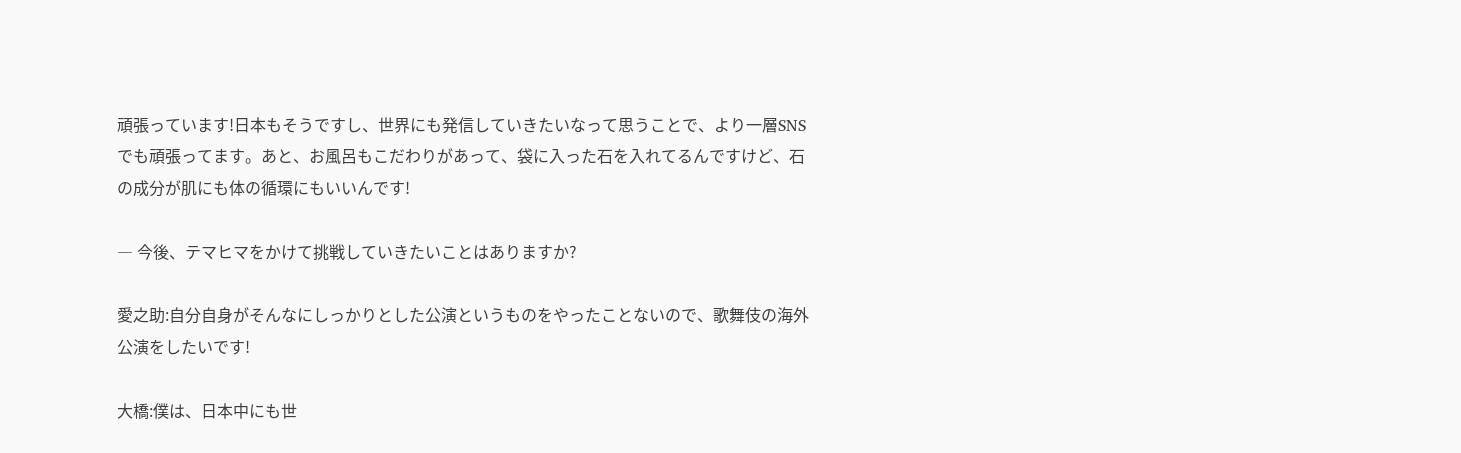頑張っています!日本もそうですし、世界にも発信していきたいなって思うことで、より一層SNSでも頑張ってます。あと、お風呂もこだわりがあって、袋に入った石を入れてるんですけど、石の成分が肌にも体の循環にもいいんです!

― 今後、テマヒマをかけて挑戦していきたいことはありますか?

愛之助:自分自身がそんなにしっかりとした公演というものをやったことないので、歌舞伎の海外公演をしたいです!

大橋:僕は、日本中にも世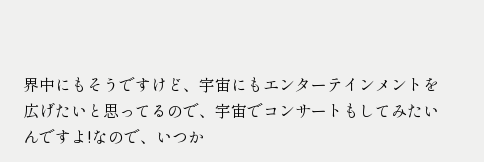界中にもそうですけど、宇宙にもエンターテインメントを広げたいと思ってるので、宇宙でコンサートもしてみたいんですよ!なので、いつか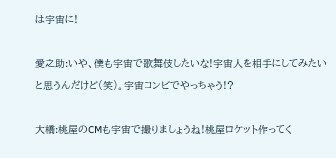は宇宙に!

愛之助:いや、僕も宇宙で歌舞伎したいな!宇宙人を相手にしてみたいと思うんだけど(笑)。宇宙コンビでやっちゃう!?

大橋:桃屋のCMも宇宙で撮りましょうね!桃屋ロケット作ってく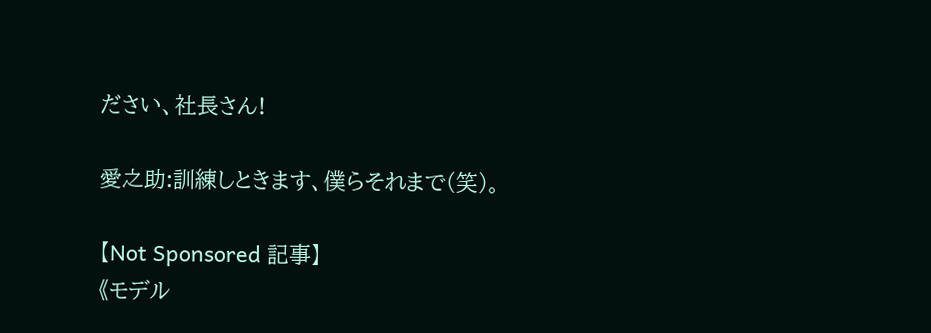ださい、社長さん!

愛之助:訓練しときます、僕らそれまで(笑)。

【Not Sponsored 記事】
《モデル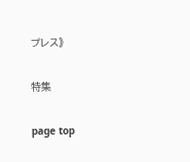プレス》

特集

page top